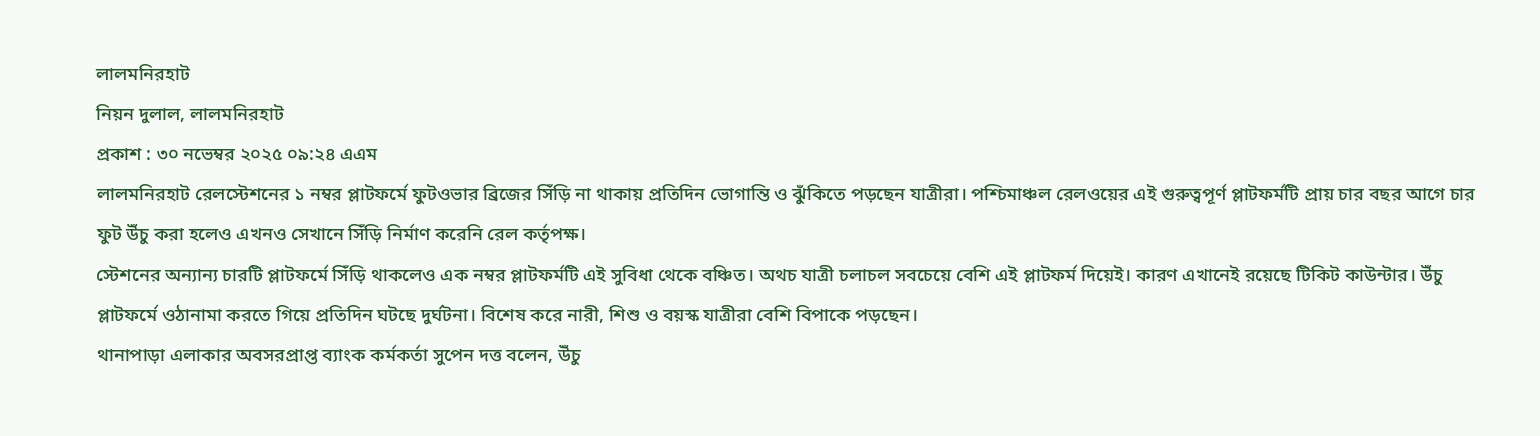লালমনিরহাট
নিয়ন দুলাল, লালমনিরহাট
প্রকাশ : ৩০ নভেম্বর ২০২৫ ০৯:২৪ এএম
লালমনিরহাট রেলস্টেশনের ১ নম্বর প্লাটফর্মে ফুটওভার ব্রিজের সিঁড়ি না থাকায় প্রতিদিন ভোগান্তি ও ঝুঁকিতে পড়ছেন যাত্রীরা। পশ্চিমাঞ্চল রেলওয়ের এই গুরুত্বপূর্ণ প্লাটফর্মটি প্রায় চার বছর আগে চার ফুট উঁচু করা হলেও এখনও সেখানে সিঁড়ি নির্মাণ করেনি রেল কর্তৃপক্ষ।
স্টেশনের অন্যান্য চারটি প্লাটফর্মে সিঁড়ি থাকলেও এক নম্বর প্লাটফর্মটি এই সুবিধা থেকে বঞ্চিত। অথচ যাত্রী চলাচল সবচেয়ে বেশি এই প্লাটফর্ম দিয়েই। কারণ এখানেই রয়েছে টিকিট কাউন্টার। উঁচু প্লাটফর্মে ওঠানামা করতে গিয়ে প্রতিদিন ঘটছে দুর্ঘটনা। বিশেষ করে নারী, শিশু ও বয়স্ক যাত্রীরা বেশি বিপাকে পড়ছেন।
থানাপাড়া এলাকার অবসরপ্রাপ্ত ব্যাংক কর্মকর্তা সুপেন দত্ত বলেন, উঁচু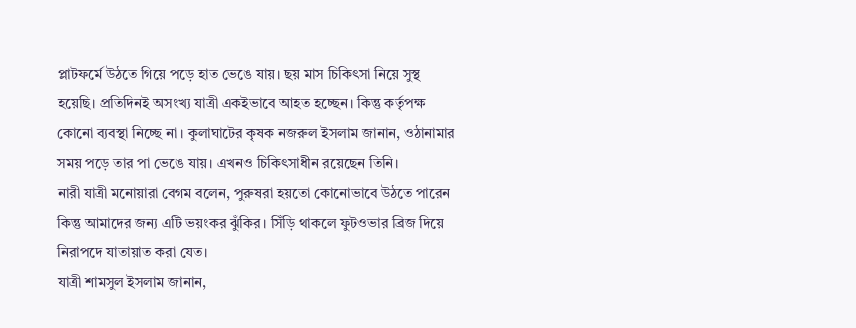প্লাটফর্মে উঠতে গিয়ে পড়ে হাত ভেঙে যায়। ছয় মাস চিকিৎসা নিয়ে সুস্থ হয়েছি। প্রতিদিনই অসংখ্য যাত্রী একইভাবে আহত হচ্ছেন। কিন্তু কর্তৃপক্ষ কোনো ব্যবস্থা নিচ্ছে না। কুলাঘাটের কৃষক নজরুল ইসলাম জানান, ওঠানামার সময় পড়ে তার পা ভেঙে যায়। এখনও চিকিৎসাধীন রয়েছেন তিনি।
নারী যাত্রী মনোয়ারা বেগম বলেন, পুরুষরা হয়তো কোনোভাবে উঠতে পারেন কিন্তু আমাদের জন্য এটি ভয়ংকর ঝুঁকির। সিঁড়ি থাকলে ফুটওভার ব্রিজ দিয়ে নিরাপদে যাতায়াত করা যেত।
যাত্রী শামসুল ইসলাম জানান,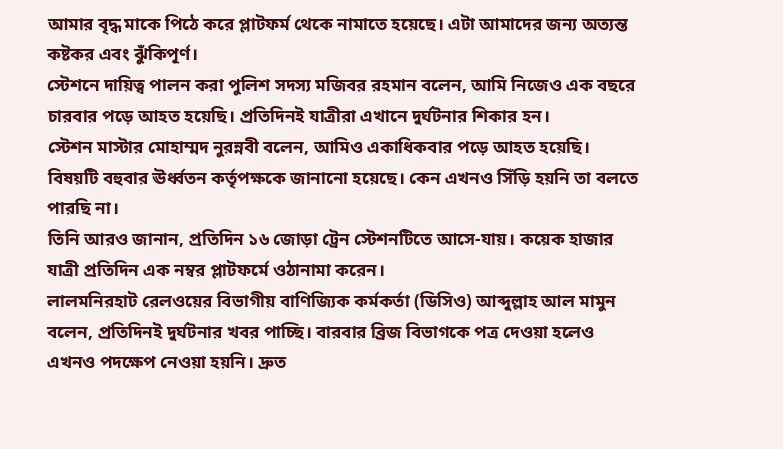আমার বৃদ্ধ মাকে পিঠে করে প্লাটফর্ম থেকে নামাতে হয়েছে। এটা আমাদের জন্য অত্যন্ত কষ্টকর এবং ঝুঁকিপূর্ণ।
স্টেশনে দায়িত্ব পালন করা পুলিশ সদস্য মজিবর রহমান বলেন, আমি নিজেও এক বছরে চারবার পড়ে আহত হয়েছি। প্রতিদিনই যাত্রীরা এখানে দুর্ঘটনার শিকার হন।
স্টেশন মাস্টার মোহাম্মদ নুরন্নবী বলেন, আমিও একাধিকবার পড়ে আহত হয়েছি। বিষয়টি বহুবার ঊর্ধ্বতন কর্তৃপক্ষকে জানানো হয়েছে। কেন এখনও সিঁড়ি হয়নি তা বলতে পারছি না।
তিনি আরও জানান, প্রতিদিন ১৬ জোড়া ট্রেন স্টেশনটিতে আসে-যায়। কয়েক হাজার যাত্রী প্রতিদিন এক নম্বর প্লাটফর্মে ওঠানামা করেন।
লালমনিরহাট রেলওয়ের বিভাগীয় বাণিজ্যিক কর্মকর্তা (ডিসিও) আব্দুল্লাহ আল মামুন বলেন, প্রতিদিনই দুর্ঘটনার খবর পাচ্ছি। বারবার ব্রিজ বিভাগকে পত্র দেওয়া হলেও এখনও পদক্ষেপ নেওয়া হয়নি। দ্রুত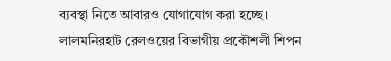ব্যবস্থা নিতে আবারও যোগাযোগ করা হচ্ছে।
লালমনিরহাট রেলওয়ের বিভাগীয় প্রকৌশলী শিপন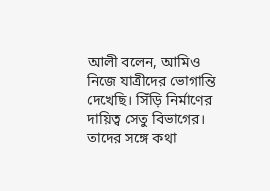আলী বলেন, আমিও নিজে যাত্রীদের ভোগান্তি দেখেছি। সিঁড়ি নির্মাণের দায়িত্ব সেতু বিভাগের। তাদের সঙ্গে কথা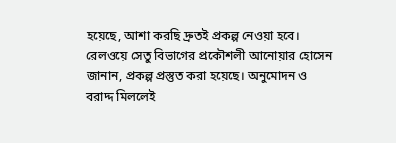হয়েছে, আশা করছি দ্রুতই প্রকল্প নেওয়া হবে।
রেলওয়ে সেতু বিভাগের প্রকৌশলী আনোয়ার হোসেন জানান, প্রকল্প প্রস্তুত করা হয়েছে। অনুমোদন ও বরাদ্দ মিললেই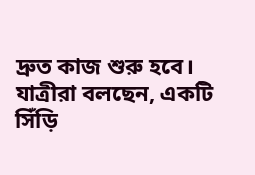দ্রুত কাজ শুরু হবে।
যাত্রীরা বলছেন, একটি সিঁড়ি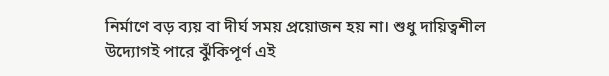নির্মাণে বড় ব্যয় বা দীর্ঘ সময় প্রয়োজন হয় না। শুধু দায়িত্বশীল উদ্যোগই পারে ঝুঁকিপূর্ণ এই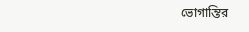ভোগান্তির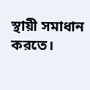স্থায়ী সমাধান করতে।